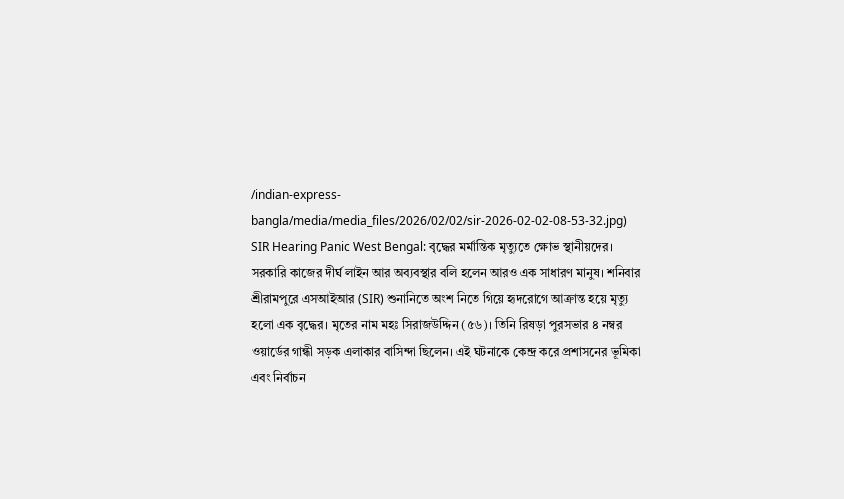/indian-express-bangla/media/media_files/2026/02/02/sir-2026-02-02-08-53-32.jpg)
SIR Hearing Panic West Bengal: বৃদ্ধের মর্মান্তিক মৃত্যুতে ক্ষোভ স্থানীয়দের।
সরকারি কাজের দীর্ঘ লাইন আর অব্যবস্থার বলি হলেন আরও এক সাধারণ মানুষ। শনিবার শ্রীরামপুরে এসআইআর (SIR) শুনানিতে অংশ নিতে গিয়ে হৃদরোগে আক্রান্ত হয়ে মৃত্যু হলো এক বৃদ্ধের। মৃতের নাম মহঃ সিরাজউদ্দিন (৫৬)। তিনি রিষড়া পুরসভার ৪ নম্বর ওয়ার্ডের গান্ধী সড়ক এলাকার বাসিন্দা ছিলেন। এই ঘটনাকে কেন্দ্র করে প্রশাসনের ভূমিকা এবং নির্বাচন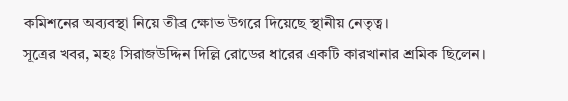কমিশনের অব্যবস্থা নিয়ে তীব্র ক্ষোভ উগরে দিয়েছে স্থানীয় নেতৃত্ব।
সূত্রের খবর, মহঃ সিরাজউদ্দিন দিল্লি রোডের ধারের একটি কারখানার শ্রমিক ছিলেন।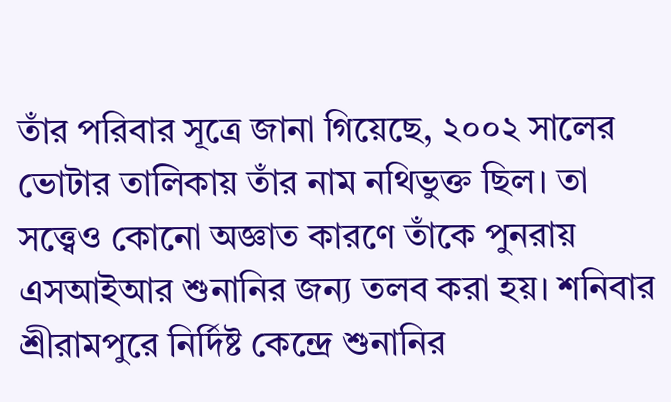তাঁর পরিবার সূত্রে জানা গিয়েছে, ২০০২ সালের ভোটার তালিকায় তাঁর নাম নথিভুক্ত ছিল। তা সত্ত্বেও কোনো অজ্ঞাত কারণে তাঁকে পুনরায় এসআইআর শুনানির জন্য তলব করা হয়। শনিবার শ্রীরামপুরে নির্দিষ্ট কেন্দ্রে শুনানির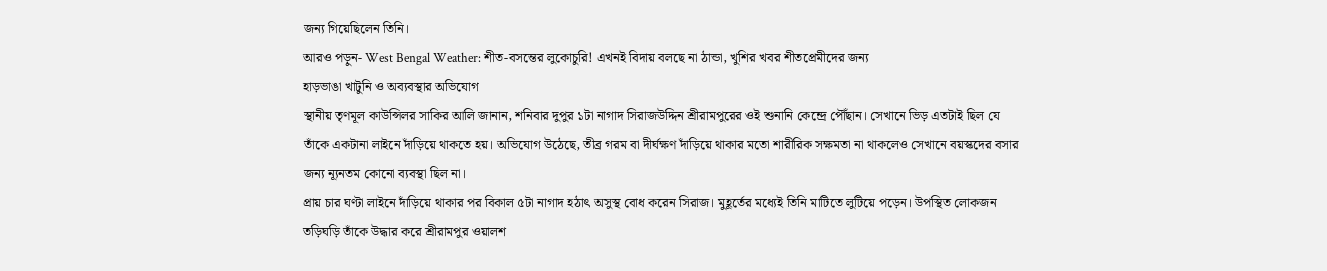জন্য গিয়েছিলেন তিনি।
আরও পড়ুন- West Bengal Weather: শীত-বসন্তের লুকোচুরি! এখনই বিদায় বলছে না ঠান্ডা, খুশির খবর শীতপ্রেমীদের জন্য
হাড়ভাঙা খাটুনি ও অব্যবস্থার অভিযোগ
স্থানীয় তৃণমূল কাউন্সিলর সাকির আলি জানান, শনিবার দুপুর ১টা নাগাদ সিরাজউদ্দিন শ্রীরামপুরের ওই শুনানি কেন্দ্রে পৌঁছান। সেখানে ভিড় এতটাই ছিল যে তাঁকে একটানা লাইনে দাঁড়িয়ে থাকতে হয়। অভিযোগ উঠেছে, তীব্র গরম বা দীর্ঘক্ষণ দাঁড়িয়ে থাকার মতো শারীরিক সক্ষমতা না থাকলেও সেখানে বয়স্কদের বসার জন্য ন্যূনতম কোনো ব্যবস্থা ছিল না।
প্রায় চার ঘণ্টা লাইনে দাঁড়িয়ে থাকার পর বিকাল ৫টা নাগাদ হঠাৎ অসুস্থ বোধ করেন সিরাজ। মুহূর্তের মধ্যেই তিনি মাটিতে লুটিয়ে পড়েন। উপস্থিত লোকজন তড়িঘড়ি তাঁকে উদ্ধার করে শ্রীরামপুর ওয়ালশ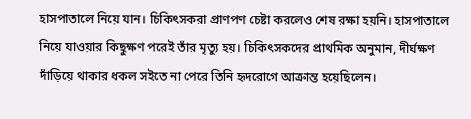হাসপাতালে নিয়ে যান। চিকিৎসকরা প্রাণপণ চেষ্টা করলেও শেষ রক্ষা হয়নি। হাসপাতালে নিয়ে যাওয়ার কিছুক্ষণ পরেই তাঁর মৃত্যু হয়। চিকিৎসকদের প্রাথমিক অনুমান, দীর্ঘক্ষণ দাঁড়িয়ে থাকার ধকল সইতে না পেরে তিনি হৃদরোগে আক্রান্ত হয়েছিলেন।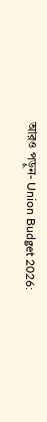আরও পড়ুন- Union Budget 2026: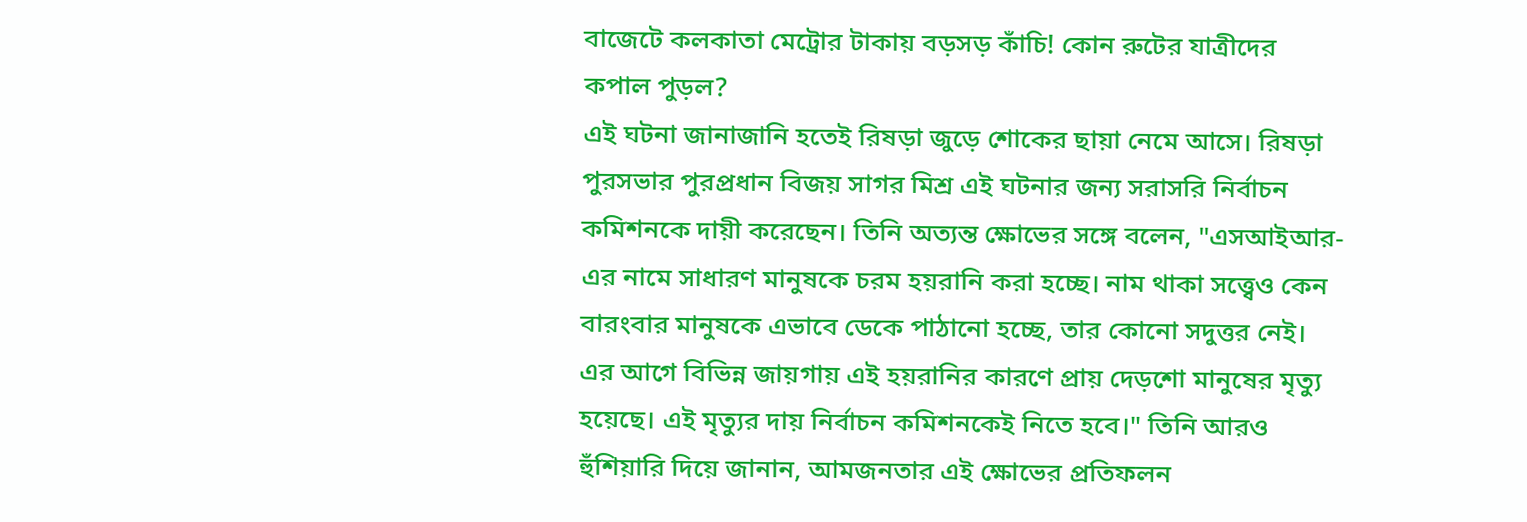বাজেটে কলকাতা মেট্রোর টাকায় বড়সড় কাঁচি! কোন রুটের যাত্রীদের কপাল পুড়ল?
এই ঘটনা জানাজানি হতেই রিষড়া জুড়ে শোকের ছায়া নেমে আসে। রিষড়া পুরসভার পুরপ্রধান বিজয় সাগর মিশ্র এই ঘটনার জন্য সরাসরি নির্বাচন কমিশনকে দায়ী করেছেন। তিনি অত্যন্ত ক্ষোভের সঙ্গে বলেন, "এসআইআর-এর নামে সাধারণ মানুষকে চরম হয়রানি করা হচ্ছে। নাম থাকা সত্ত্বেও কেন বারংবার মানুষকে এভাবে ডেকে পাঠানো হচ্ছে, তার কোনো সদুত্তর নেই। এর আগে বিভিন্ন জায়গায় এই হয়রানির কারণে প্রায় দেড়শো মানুষের মৃত্যু হয়েছে। এই মৃত্যুর দায় নির্বাচন কমিশনকেই নিতে হবে।" তিনি আরও হুঁশিয়ারি দিয়ে জানান, আমজনতার এই ক্ষোভের প্রতিফলন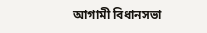আগামী বিধানসভা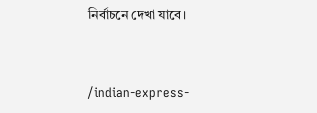নির্বাচনে দেখা যাবে।


/indian-express-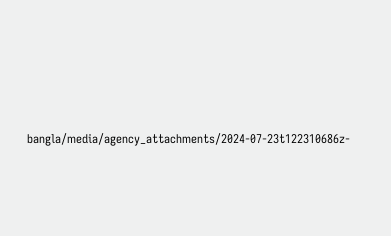bangla/media/agency_attachments/2024-07-23t122310686z-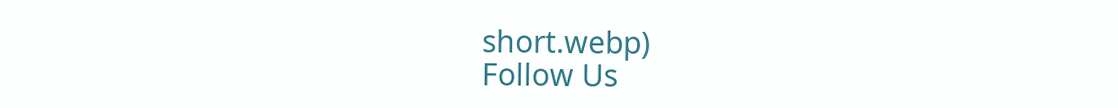short.webp)
Follow Us